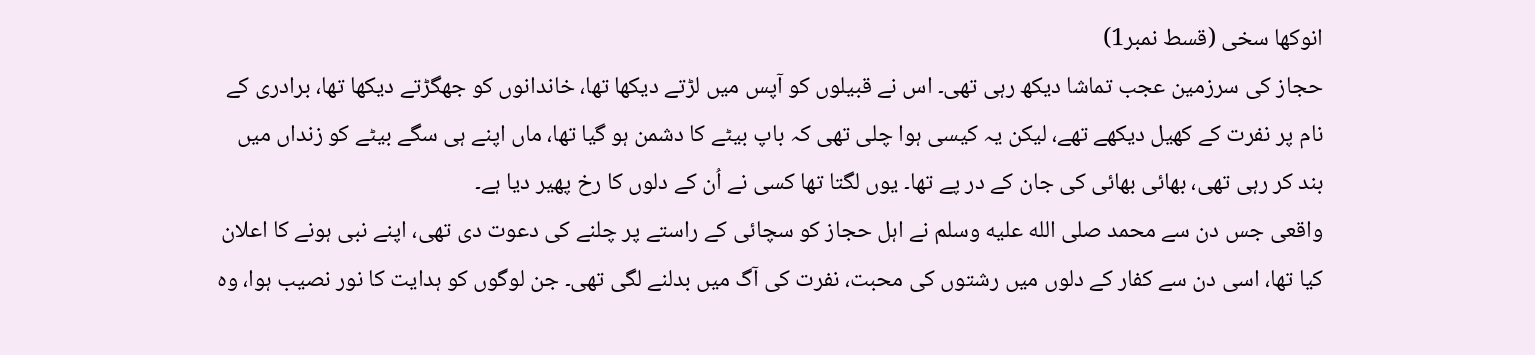انوکھا سخی (قسط نمبر1)
حجاز کی سرزمین عجب تماشا دیکھ رہی تھی۔ اس نے قبیلوں کو آپس میں لڑتے دیکھا تھا، خاندانوں کو جھگڑتے دیکھا تھا، برادری کے نام پر نفرت کے کھیل دیکھے تھے، لیکن یہ کیسی ہوا چلی تھی کہ باپ بیٹے کا دشمن ہو گیا تھا، ماں اپنے ہی سگے بیٹے کو زنداں میں بند کر رہی تھی، بھائی بھائی کی جان کے در پے تھا۔ یوں لگتا تھا کسی نے اُن کے دلوں کا رخ پھیر دیا ہے۔
واقعی جس دن سے محمد صلى الله عليه وسلم نے اہل حجاز کو سچائی کے راستے پر چلنے کی دعوت دی تھی، اپنے نبی ہونے کا اعلان کیا تھا، اسی دن سے کفار کے دلوں میں رشتوں کی محبت، نفرت کی آگ میں بدلنے لگی تھی۔ جن لوگوں کو ہدایت کا نور نصیب ہوا، وہ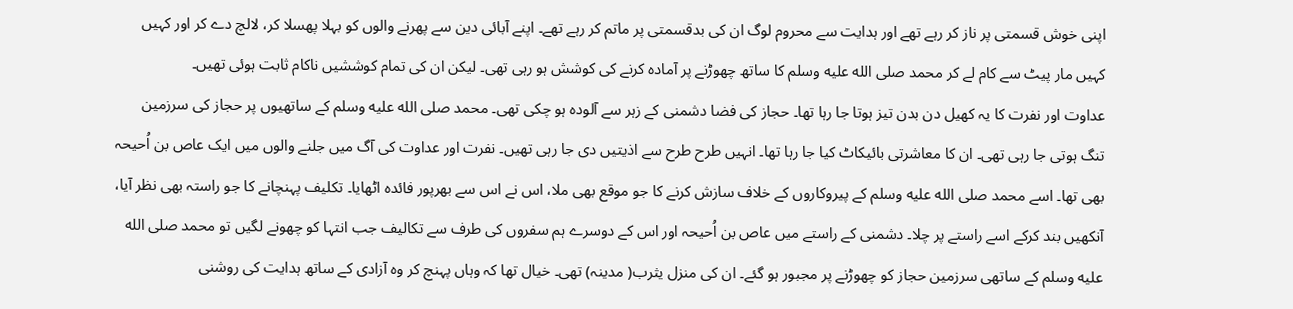اپنی خوش قسمتی پر ناز کر رہے تھے اور ہدایت سے محروم لوگ ان کی بدقسمتی پر ماتم کر رہے تھے۔ اپنے آبائی دین سے پھرنے والوں کو بہلا پھسلا کر، لالچ دے کر اور کہیں کہیں مار پیٹ سے کام لے کر محمد صلى الله عليه وسلم کا ساتھ چھوڑنے پر آمادہ کرنے کی کوشش ہو رہی تھی۔ لیکن ان کی تمام کوششیں ناکام ثابت ہوئی تھیں۔
عداوت اور نفرت کا یہ کھیل دن بدن تیز ہوتا جا رہا تھا۔ حجاز کی فضا دشمنی کے زہر سے آلودہ ہو چکی تھی۔ محمد صلى الله عليه وسلم کے ساتھیوں پر حجاز کی سرزمین تنگ ہوتی جا رہی تھی۔ ان کا معاشرتی بائیکاٹ کیا جا رہا تھا۔ انہیں طرح طرح سے اذیتیں دی جا رہی تھیں۔ نفرت اور عداوت کی آگ میں جلنے والوں میں ایک عاص بن اُحیحہ بھی تھا۔ اسے محمد صلى الله عليه وسلم کے پیروکاروں کے خلاف سازش کرنے کا جو موقع بھی ملا، اس نے اس سے بھرپور فائدہ اٹھایا۔ تکلیف پہنچانے کا جو راستہ بھی نظر آیا، آنکھیں بند کرکے اسے راستے پر چلا۔ دشمنی کے راستے میں عاص بن اُحیحہ اور اس کے دوسرے ہم سفروں کی طرف سے تکالیف جب انتہا کو چھونے لگیں تو محمد صلى الله عليه وسلم کے ساتھی سرزمین حجاز کو چھوڑنے پر مجبور ہو گئے۔ ان کی منزل یثرب( مدینہ) تھی۔ خیال تھا کہ وہاں پہنچ کر وہ آزادی کے ساتھ ہدایت کی روشنی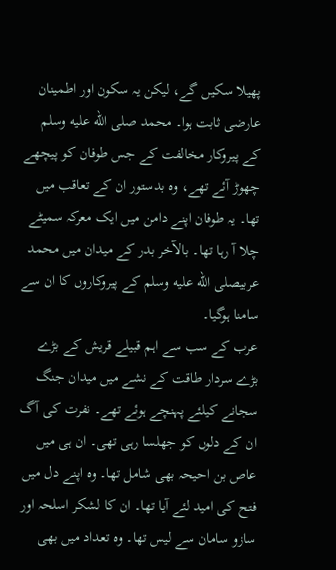پھیلا سکیں گے، لیکن یہ سکون اور اطمینان عارضی ثابت ہوا۔ محمد صلى الله عليه وسلم کے پیروکار مخالفت کے جس طوفان کو پیچھے چھوڑ آئے تھے، وہ بدستور ان کے تعاقب میں تھا۔ یہ طوفان اپنے دامن میں ایک معرکہ سمیٹے چلا آ رہا تھا۔ بالآخر بدر کے میدان میں محمد عربیصلى الله عليه وسلم کے پیروکاروں کا ان سے سامنا ہوگیا۔
عرب کے سب سے اہم قبیلے قریش کے بڑے بڑے سردار طاقت کے نشے میں میدان جنگ سجانے کیلئے پہنچے ہوئے تھے۔ نفرت کی آگ ان کے دلوں کو جھلسا رہی تھی۔ ان ہی میں عاص بن احیحہ بھی شامل تھا۔ وہ اپنے دل میں فتح کی امید لئے آیا تھا۔ ان کا لشکر اسلحہ اور سازو سامان سے لیس تھا۔ وہ تعداد میں بھی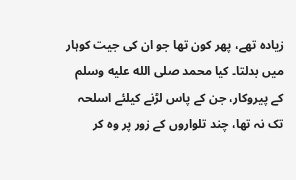زیادہ تھے، پھر کون تھا جو ان کی جیت کوہار میں بدلتا۔ کیا محمد صلى الله عليه وسلم کے پیروکار، جن کے پاس لڑنے کیلئے اسلحہ تک نہ تھا، چند تلواروں کے زور پر وہ کر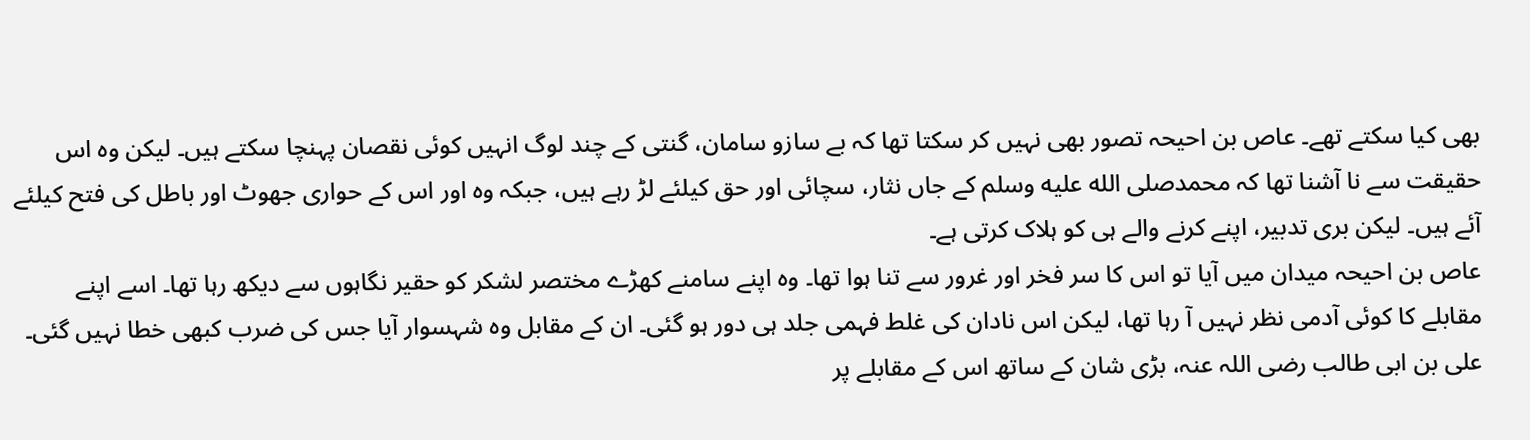بھی کیا سکتے تھے۔ عاص بن احیحہ تصور بھی نہیں کر سکتا تھا کہ بے سازو سامان، گنتی کے چند لوگ انہیں کوئی نقصان پہنچا سکتے ہیں۔ لیکن وہ اس حقیقت سے نا آشنا تھا کہ محمدصلى الله عليه وسلم کے جاں نثار، سچائی اور حق کیلئے لڑ رہے ہیں، جبکہ وہ اور اس کے حواری جھوٹ اور باطل کی فتح کیلئے آئے ہیں۔ لیکن بری تدبیر، اپنے کرنے والے ہی کو ہلاک کرتی ہے۔
عاص بن احیحہ میدان میں آیا تو اس کا سر فخر اور غرور سے تنا ہوا تھا۔ وہ اپنے سامنے کھڑے مختصر لشکر کو حقیر نگاہوں سے دیکھ رہا تھا۔ اسے اپنے مقابلے کا کوئی آدمی نظر نہیں آ رہا تھا، لیکن اس نادان کی غلط فہمی جلد ہی دور ہو گئی۔ ان کے مقابل وہ شہسوار آیا جس کی ضرب کبھی خطا نہیں گئی۔ علی بن ابی طالب رضی اللہ عنہ، بڑی شان کے ساتھ اس کے مقابلے پر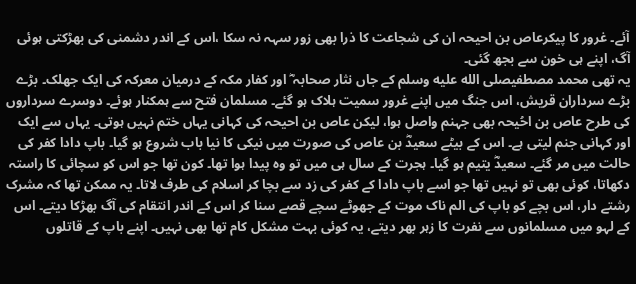آئے۔ غرور کا پیکرعاص بن احیحہ ان کی شجاعت کا ذرا بھی زور سہہ نہ سکا ،اس کے اندر دشمنی کی بھڑکتی ہوئی آگ، اپنے ہی خون سے بجھ گئی۔
یہ تھی محمد مصطفیصلى الله عليه وسلم کے جاں نثار صحابہ ؓ اور کفار مکہ کے درمیان معرکہ کی ایک جھلک۔ بڑے بڑے سرداران قریش، اس جنگ میں اپنے غرور سمیت ہلاک ہو گئے۔ مسلمان فتح سے ہمکنار ہوئے۔ دوسرے سرداروں کی طرح عاص بن احُیحہ بھی جہنم واصل ہوا، لیکن عاص بن احیحہ کی کہانی یہاں ختم نہیں ہوتی۔ یہاں سے ایک اور کہانی جنم لیتی ہے۔ اس کے بیٹے سعیدؓ بن عاص کی صورت میں نیکی کا نیا باب شروع ہو گیا۔ باپ دادا کفر کی حالت میں مر گئے۔ سعیدؓ یتیم ہو گیا۔ ہجرت کے سال ہی میں تو وہ پیدا ہوا تھا۔ کون تھا جو اس کو سچائی کا راستہ دکھاتا، کوئی بھی تو نہیں تھا جو اسے باپ دادا کے کفر کی زد سے بچا کر اسلام کی طرف لاتا۔ یہ ممکن تھا کہ مشرک رشتے دار، اس بچے کو باپ کی الم ناک موت کے جھوٹے سچے قصے سنا کر اس کے اندر انتقام کی آگ بھڑکا دیتے۔ اس کے لہو میں مسلمانوں سے نفرت کا زہر بھر دیتے، یہ کوئی بہت مشکل کام تھا بھی نہیں۔ اپنے باپ کے قاتلوں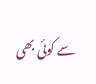سے کوئی بھی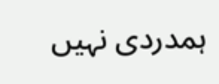ہمدردی نہیں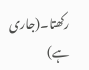رکھتا۔(جاری ہے)